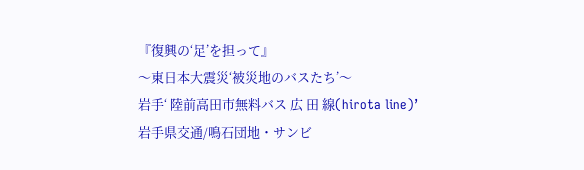『復興の‘足’を担って』
〜東日本大震災‘被災地のバスたち’〜
岩手‘ 陸前高田市無料バス 広 田 線(hirota line)’
岩手県交通/鳴石団地・サンビ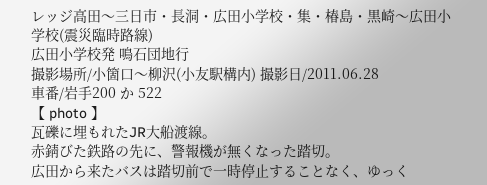レッジ高田〜三日市・長洞・広田小学校・集・椿島・黒崎〜広田小学校(震災臨時路線)
広田小学校発 鳴石団地行
撮影場所/小箇口〜柳沢(小友駅構内) 撮影日/2011.06.28
車番/岩手200 か 522
【 photo 】
瓦礫に埋もれたJR大船渡線。
赤錆びた鉄路の先に、警報機が無くなった踏切。
広田から来たバスは踏切前で一時停止することなく、ゆっく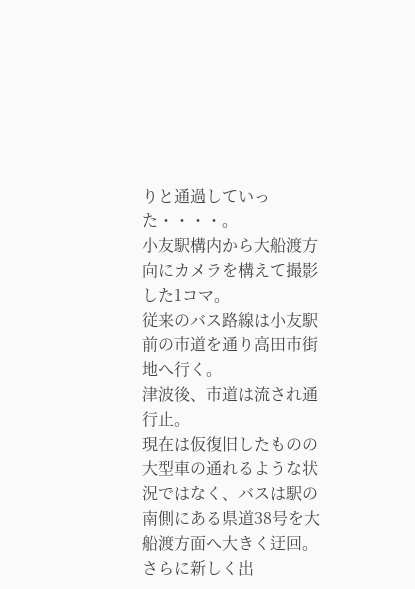りと通過していった・・・・。
小友駅構内から大船渡方向にカメラを構えて撮影した1コマ。
従来のバス路線は小友駅前の市道を通り高田市街地へ行く。
津波後、市道は流され通行止。
現在は仮復旧したものの大型車の通れるような状況ではなく、バスは駅の南側にある県道38号を大船渡方面へ大きく迂回。
さらに新しく出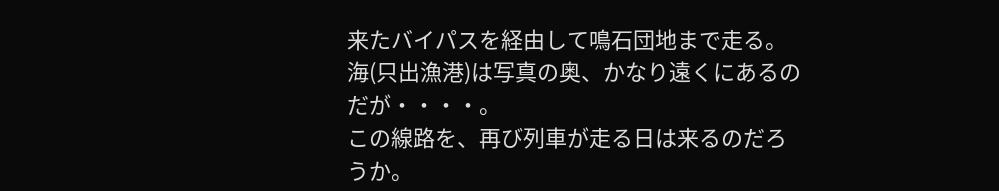来たバイパスを経由して鳴石団地まで走る。
海(只出漁港)は写真の奥、かなり遠くにあるのだが・・・・。
この線路を、再び列車が走る日は来るのだろうか。